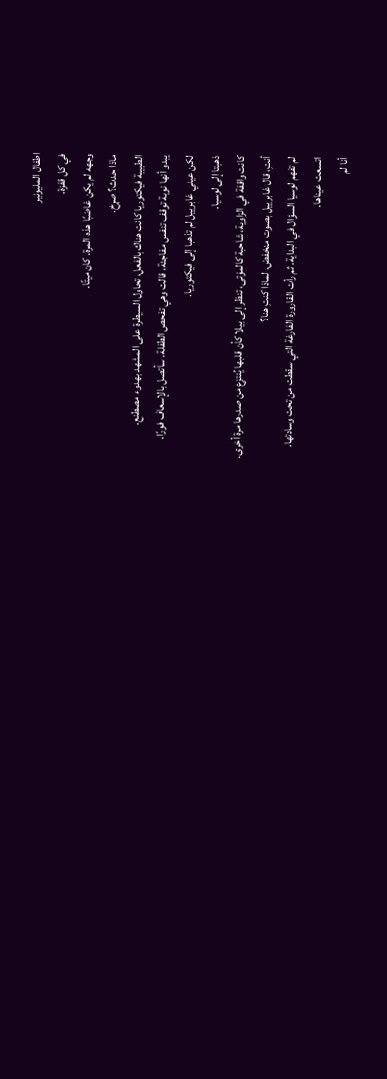اطفال المليونير
في كل قفزة.
وجهه لم يكن غاضبًا هذه المرة. كان ميتًا.
ماذا حدث؟ صړخ.
الطبيبة فيكتوريا كانت هناك بالفعل، تحاول السيطرة على المشهد بهدوء مصطنع.
يبدو أنها نوبة توقف تنفس مفاجئة، قالت وهي تفحص الطفلة. سأتصل بالإسعاف فورًا.
لكن عيني غابرييل لم تذهبا إلى فيكتوريا.
ذهبتا إلى لوسيا.
كانت واقفة في الزاوية، شاحبة كالمۏتى، تنظر إلى بيلا كأن قلبها يُنتزع من صدرها مرة أخرى.
أنتِ، قال غابرييل بصوت منخفض. لماذا كنتِ هنا؟
لم تفهم لوسيا السؤال في البداية. ثم رأت القارورة الفارغة التي سقطت من تحت وسادتها.
اتسعت عيناها.
أنا لم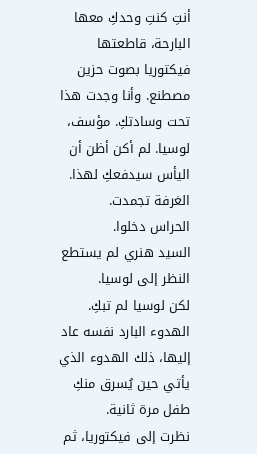أنتِ كنتِ وحدكِ معها البارحة، قاطعتها فيكتوريا بصوت حزين مصطنع. وأنا وجدت هذا تحت وسادتكِ. مؤسف، لوسيا. لم أكن أظن أن اليأس سيدفعكِ لهذا.
الغرفة تجمدت.
الحراس دخلوا.
السيد هنري لم يستطع النظر إلى لوسيا.
لكن لوسيا لم تبكِ.
الهدوء البارد نفسه عاد إليها، ذلك الهدوء الذي يأتي حين يُسرق منكِ طفل مرة ثانية.
نظرت إلى فيكتوريا، ثم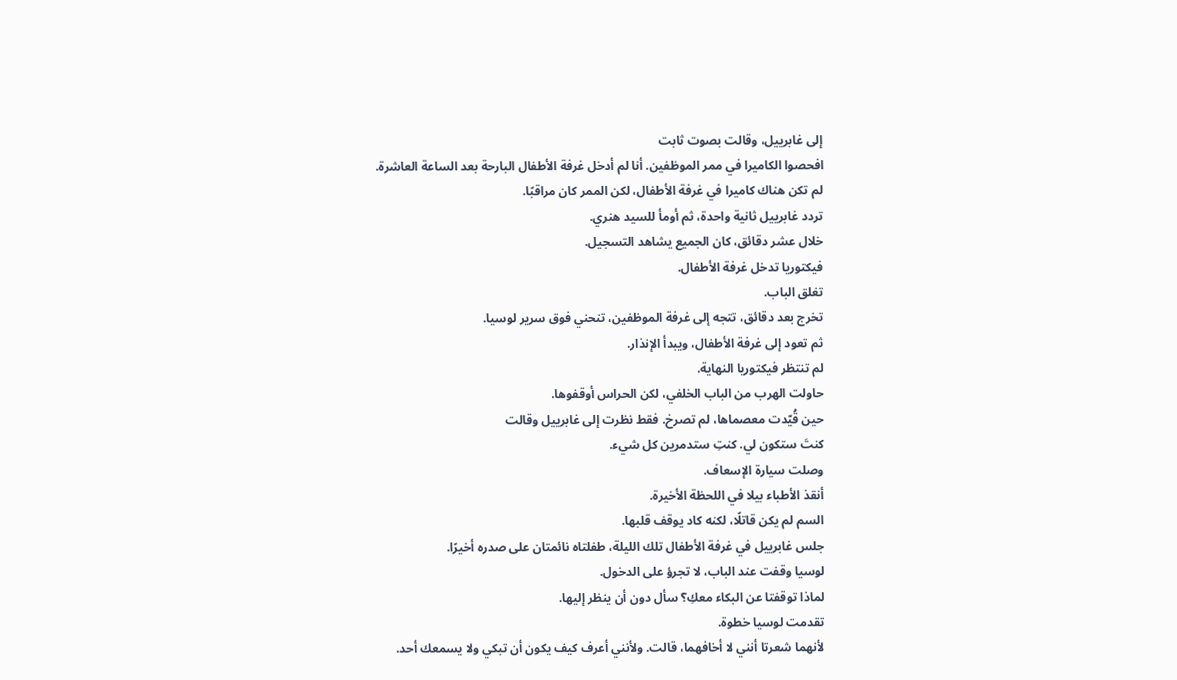إلى غابرييل، وقالت بصوت ثابت
افحصوا الكاميرا في ممر الموظفين. أنا لم أدخل غرفة الأطفال البارحة بعد الساعة العاشرة.
لم تكن هناك كاميرا في غرفة الأطفال، لكن الممر كان مراقبًا.
تردد غابرييل ثانية واحدة، ثم أومأ للسيد هنري.
خلال عشر دقائق، كان الجميع يشاهد التسجيل.
فيكتوريا تدخل غرفة الأطفال.
تغلق الباب.
تخرج بعد دقائق، تتجه إلى غرفة الموظفين، تنحني فوق سرير لوسيا.
ثم تعود إلى غرفة الأطفال، ويبدأ الإنذار.
لم تنتظر فيكتوريا النهاية.
حاولت الهرب من الباب الخلفي، لكن الحراس أوقفوها.
حين قُيّدت معصماها، لم تصرخ. فقط نظرت إلى غابرييل وقالت
كنتَ ستكون لي. كنتِ ستدمرين كل شيء.
وصلت سيارة الإسعاف.
أنقذ الأطباء بيلا في اللحظة الأخيرة.
السم لم يكن قاتلًا، لكنه كاد يوقف قلبها.
جلس غابرييل في غرفة الأطفال تلك الليلة، طفلتاه نائمتان على صدره أخيرًا.
لوسيا وقفت عند الباب، لا تجرؤ على الدخول.
لماذا توقفتا عن البكاء معكِ؟ سأل دون أن ينظر إليها.
تقدمت لوسيا خطوة.
لأنهما شعرتا أنني لا أخافهما، قالت. ولأنني أعرف كيف يكون أن تبكي ولا يسمعك أحد.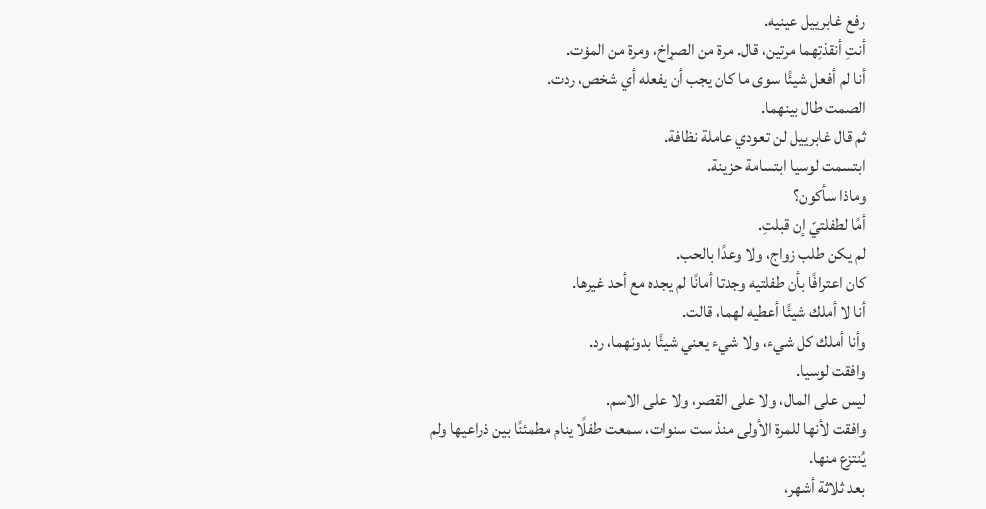رفع غابرييل عينيه.
أنتِ أنقذتِهما مرتين، قال. مرة من الصړاخ، ومرة من المۏت.
أنا لم أفعل شيئًا سوى ما كان يجب أن يفعله أي شخص، ردت.
الصمت طال بينهما.
ثم قال غابرييل لن تعودي عاملة نظافة.
ابتسمت لوسيا ابتسامة حزينة.
وماذا سأكون؟
أمًا لطفلتيّ إن قبلتِ.
لم يكن طلب زواج، ولا وعدًا بالحب.
كان اعترافًا بأن طفلتيه وجدتا أمانًا لم يجده مع أحد غيرها.
أنا لا أملك شيئًا أعطيه لهما، قالت.
وأنا أملك كل شيء، ولا شيء يعني شيئًا بدونهما، رد.
وافقت لوسيا.
ليس على المال، ولا على القصر، ولا على الاسم.
وافقت لأنها للمرة الأولى منذ ست سنوات، سمعت طفلًا ينام مطمئنًا بين ذراعيها ولم يُنتزع منها.
بعد ثلاثة أشهر،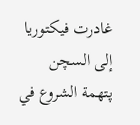غادرت فيكتوريا إلى السچن پتهمة الشروع في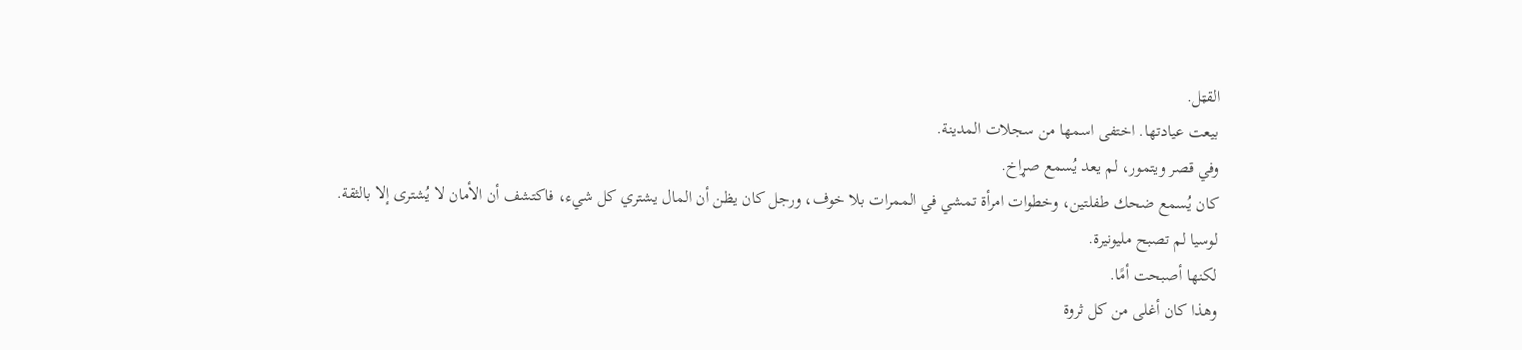القټل.
بيعت عيادتها. اختفى اسمها من سجلات المدينة.
وفي قصر ويتمور، لم يعد يُسمع صړاخ.
كان يُسمع ضحك طفلتين، وخطوات امرأة تمشي في الممرات بلا خوف، ورجل كان يظن أن المال يشتري كل شيء، فاكتشف أن الأمان لا يُشترى إلا بالثقة.
لوسيا لم تصبح مليونيرة.
لكنها أصبحت أمًا.
وهذا كان أغلى من كل ثروة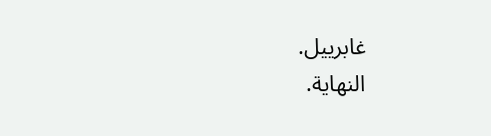غابرييل.
النهاية.